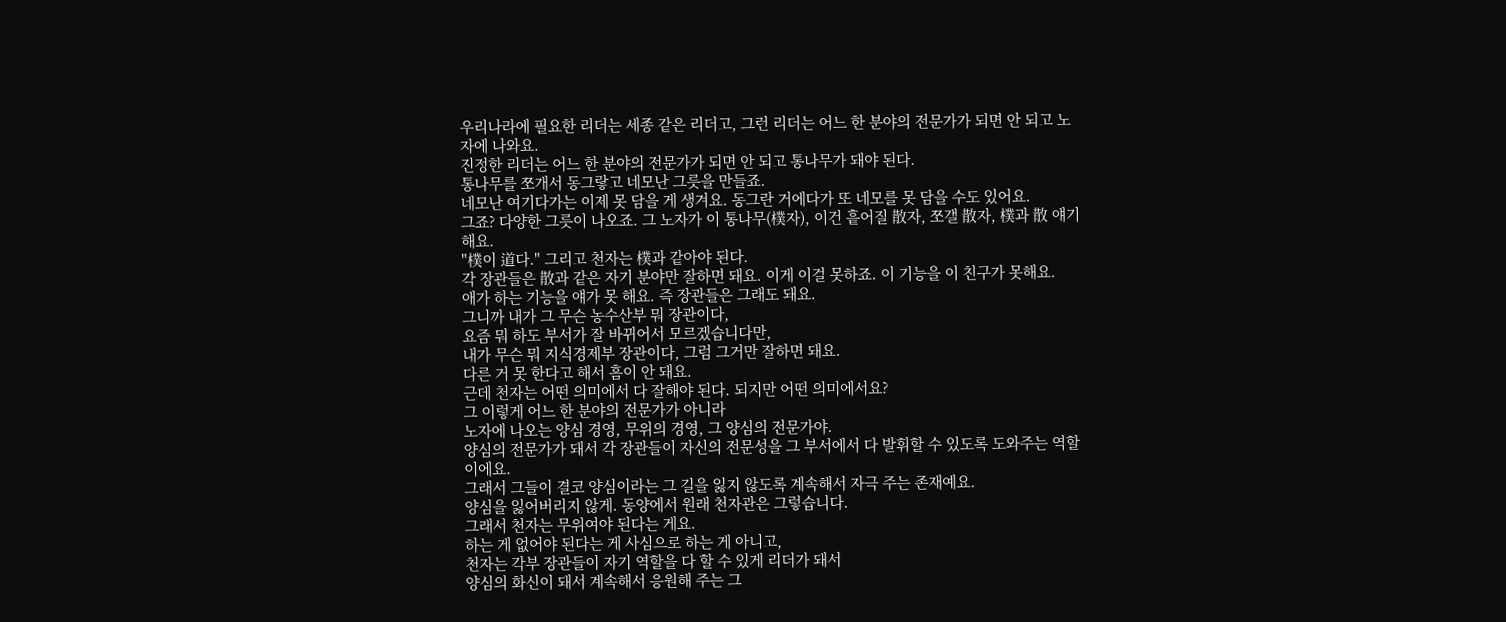우리나라에 필요한 리더는 세종 같은 리더고, 그런 리더는 어느 한 분야의 전문가가 되면 안 되고 노자에 나와요.
진정한 리더는 어느 한 분야의 전문가가 되면 안 되고 통나무가 돼야 된다.
통나무를 쪼개서 동그랗고 네모난 그릇을 만들죠.
네모난 여기다가는 이제 못 담을 게 생겨요. 동그란 거에다가 또 네모를 못 담을 수도 있어요.
그죠? 다양한 그릇이 나오죠. 그 노자가 이 통나무(樸자), 이건 흩어질 散자, 쪼갤 散자, 樸과 散 얘기해요.
"樸이 道다." 그리고 천자는 樸과 같아야 된다.
각 장관들은 散과 같은 자기 분야만 잘하면 돼요. 이게 이걸 못하죠. 이 기능을 이 친구가 못해요.
애가 하는 기능을 얘가 못 해요. 즉 장관들은 그래도 돼요.
그니까 내가 그 무슨 농수산부 뭐 장관이다,
요즘 뭐 하도 부서가 잘 바뀌어서 모르겠습니다만,
내가 무슨 뭐 지식경제부 장관이다, 그럼 그거만 잘하면 돼요.
다른 거 못 한다고 해서 흠이 안 돼요.
근데 천자는 어떤 의미에서 다 잘해야 된다. 되지만 어떤 의미에서요?
그 이렇게 어느 한 분야의 전문가가 아니라
노자에 나오는 양심 경영, 무위의 경영, 그 양심의 전문가야.
양심의 전문가가 돼서 각 장관들이 자신의 전문성을 그 부서에서 다 발휘할 수 있도록 도와주는 역할이에요.
그래서 그들이 결코 양심이라는 그 길을 잃지 않도록 계속해서 자극 주는 존재예요.
양심을 잃어버리지 않게. 동양에서 원래 천자관은 그렇습니다.
그래서 천자는 무위여야 된다는 게요.
하는 게 없어야 된다는 게 사심으로 하는 게 아니고,
천자는 각부 장관들이 자기 역할을 다 할 수 있게 리더가 돼서
양심의 화신이 돼서 계속해서 응원해 주는 그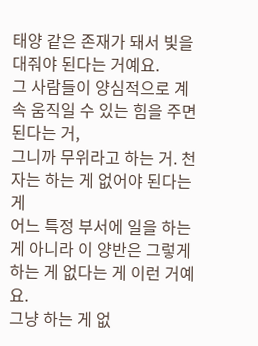태양 같은 존재가 돼서 빛을 대줘야 된다는 거예요.
그 사람들이 양심적으로 계속 움직일 수 있는 힘을 주면 된다는 거,
그니까 무위라고 하는 거. 천자는 하는 게 없어야 된다는 게
어느 특정 부서에 일을 하는 게 아니라 이 양반은 그렇게 하는 게 없다는 게 이런 거예요.
그냥 하는 게 없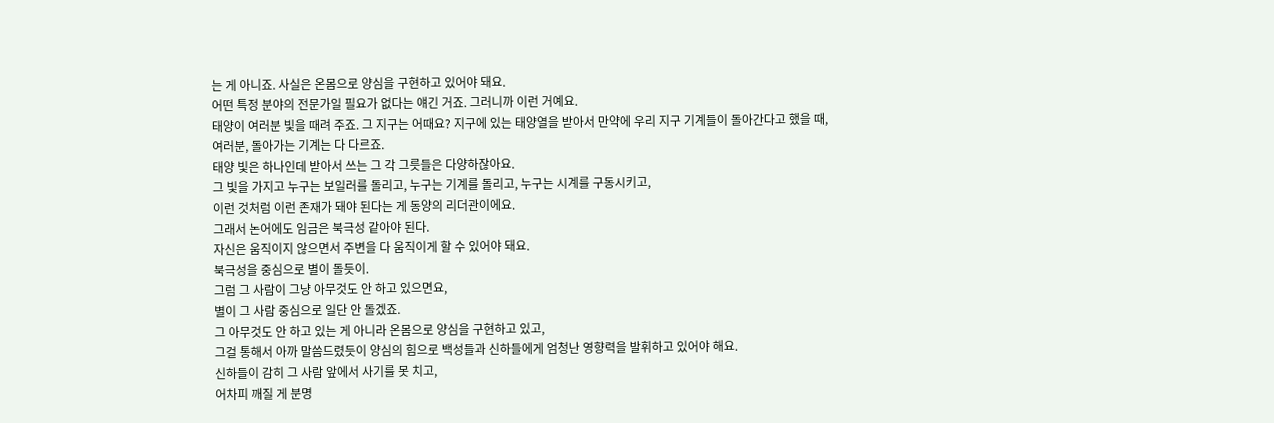는 게 아니죠. 사실은 온몸으로 양심을 구현하고 있어야 돼요.
어떤 특정 분야의 전문가일 필요가 없다는 얘긴 거죠. 그러니까 이런 거예요.
태양이 여러분 빛을 때려 주죠. 그 지구는 어때요? 지구에 있는 태양열을 받아서 만약에 우리 지구 기계들이 돌아간다고 했을 때,
여러분, 돌아가는 기계는 다 다르죠.
태양 빛은 하나인데 받아서 쓰는 그 각 그릇들은 다양하잖아요.
그 빛을 가지고 누구는 보일러를 돌리고, 누구는 기계를 돌리고, 누구는 시계를 구동시키고,
이런 것처럼 이런 존재가 돼야 된다는 게 동양의 리더관이에요.
그래서 논어에도 임금은 북극성 같아야 된다.
자신은 움직이지 않으면서 주변을 다 움직이게 할 수 있어야 돼요.
북극성을 중심으로 별이 돌듯이.
그럼 그 사람이 그냥 아무것도 안 하고 있으면요,
별이 그 사람 중심으로 일단 안 돌겠죠.
그 아무것도 안 하고 있는 게 아니라 온몸으로 양심을 구현하고 있고,
그걸 통해서 아까 말씀드렸듯이 양심의 힘으로 백성들과 신하들에게 엄청난 영향력을 발휘하고 있어야 해요.
신하들이 감히 그 사람 앞에서 사기를 못 치고,
어차피 깨질 게 분명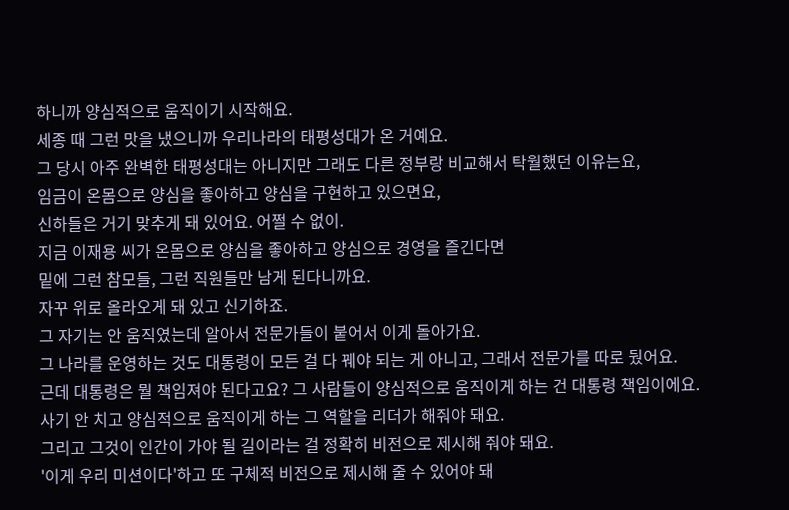하니까 양심적으로 움직이기 시작해요.
세종 때 그런 맛을 냈으니까 우리나라의 태평성대가 온 거예요.
그 당시 아주 완벽한 태평성대는 아니지만 그래도 다른 정부랑 비교해서 탁월했던 이유는요,
임금이 온몸으로 양심을 좋아하고 양심을 구현하고 있으면요,
신하들은 거기 맞추게 돼 있어요. 어쩔 수 없이.
지금 이재용 씨가 온몸으로 양심을 좋아하고 양심으로 경영을 즐긴다면
밑에 그런 참모들, 그런 직원들만 남게 된다니까요.
자꾸 위로 올라오게 돼 있고 신기하죠.
그 자기는 안 움직였는데 알아서 전문가들이 붙어서 이게 돌아가요.
그 나라를 운영하는 것도 대통령이 모든 걸 다 꿰야 되는 게 아니고, 그래서 전문가를 따로 뒀어요.
근데 대통령은 뭘 책임져야 된다고요? 그 사람들이 양심적으로 움직이게 하는 건 대통령 책임이에요.
사기 안 치고 양심적으로 움직이게 하는 그 역할을 리더가 해줘야 돼요.
그리고 그것이 인간이 가야 될 길이라는 걸 정확히 비전으로 제시해 줘야 돼요.
'이게 우리 미션이다'하고 또 구체적 비전으로 제시해 줄 수 있어야 돼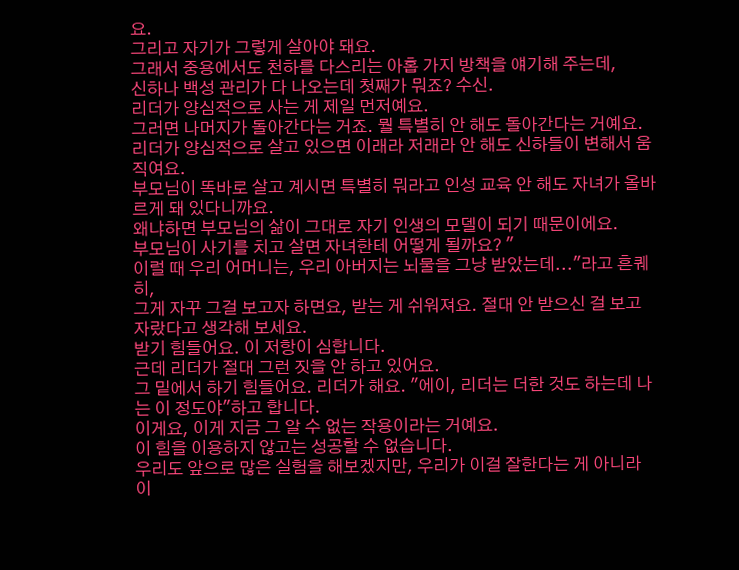요.
그리고 자기가 그렇게 살아야 돼요.
그래서 중용에서도 천하를 다스리는 아홉 가지 방책을 얘기해 주는데,
신하나 백성 관리가 다 나오는데 첫째가 뭐죠? 수신.
리더가 양심적으로 사는 게 제일 먼저예요.
그러면 나머지가 돌아간다는 거죠. 뭘 특별히 안 해도 돌아간다는 거예요.
리더가 양심적으로 살고 있으면 이래라 저래라 안 해도 신하들이 변해서 움직여요.
부모님이 똑바로 살고 계시면 특별히 뭐라고 인성 교육 안 해도 자녀가 올바르게 돼 있다니까요.
왜냐하면 부모님의 삶이 그대로 자기 인생의 모델이 되기 때문이에요.
부모님이 사기를 치고 살면 자녀한테 어떻게 될까요? "
이럴 때 우리 어머니는, 우리 아버지는 뇌물을 그냥 받았는데..."라고 흔퀘히,
그게 자꾸 그걸 보고자 하면요, 받는 게 쉬워져요. 절대 안 받으신 걸 보고 자랐다고 생각해 보세요.
받기 힘들어요. 이 저항이 심합니다.
근데 리더가 절대 그런 짓을 안 하고 있어요.
그 밑에서 하기 힘들어요. 리더가 해요. "에이, 리더는 더한 것도 하는데 나는 이 정도야"하고 합니다.
이게요, 이게 지금 그 알 수 없는 작용이라는 거예요.
이 힘을 이용하지 않고는 성공할 수 없습니다.
우리도 앞으로 많은 실험을 해보겠지만, 우리가 이걸 잘한다는 게 아니라
이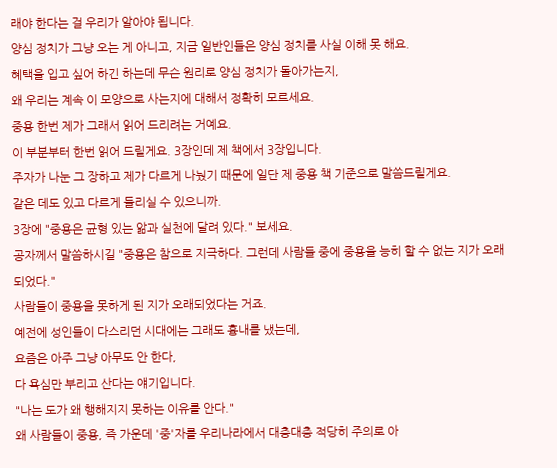래야 한다는 걸 우리가 알아야 됩니다.
양심 정치가 그냥 오는 게 아니고, 지금 일반인들은 양심 정치를 사실 이해 못 해요.
혜택을 입고 싶어 하긴 하는데 무슨 원리로 양심 정치가 돌아가는지,
왜 우리는 계속 이 모양으로 사는지에 대해서 정확히 모르세요.
중용 한번 제가 그래서 읽어 드리려는 거예요.
이 부분부터 한번 읽어 드릴게요. 3장인데 제 책에서 3장입니다.
주자가 나눈 그 장하고 제가 다르게 나눴기 때문에 일단 제 중용 책 기준으로 말씀드릴게요.
같은 데도 있고 다르게 들리실 수 있으니까.
3장에 "중용은 균형 있는 앎과 실천에 달려 있다." 보세요.
공자께서 말씀하시길 "중용은 참으로 지극하다. 그런데 사람들 중에 중용을 능히 할 수 없는 지가 오래되었다."
사람들이 중용을 못하게 된 지가 오래되었다는 거죠.
예전에 성인들이 다스리던 시대에는 그래도 흉내를 냈는데,
요즘은 아주 그냥 아무도 안 한다,
다 욕심만 부리고 산다는 얘기입니다.
"나는 도가 왜 행해지지 못하는 이유를 안다."
왜 사람들이 중용, 즉 가운데 '중'자를 우리나라에서 대충대충 적당히 주의로 아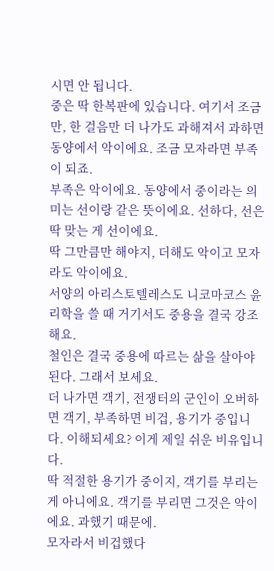시면 안 됩니다.
중은 딱 한복판에 있습니다. 여기서 조금만, 한 걸음만 더 나가도 과해져서 과하면 동양에서 악이에요. 조금 모자라면 부족이 되죠.
부족은 악이에요. 동양에서 중이라는 의미는 선이랑 같은 뜻이에요. 선하다, 선은 딱 맞는 게 선이에요.
딱 그만큼만 해야지, 더해도 악이고 모자라도 악이에요.
서양의 아리스토텔레스도 니코마코스 윤리학을 쓸 때 거기서도 중용을 결국 강조해요.
철인은 결국 중용에 따르는 삶을 살아야 된다. 그래서 보세요.
더 나가면 객기, 전쟁터의 군인이 오버하면 객기, 부족하면 비겁, 용기가 중입니다. 이해되세요? 이게 제일 쉬운 비유입니다.
딱 적절한 용기가 중이지, 객기를 부리는 게 아니에요. 객기를 부리면 그것은 악이에요. 과했기 때문에.
모자라서 비겁했다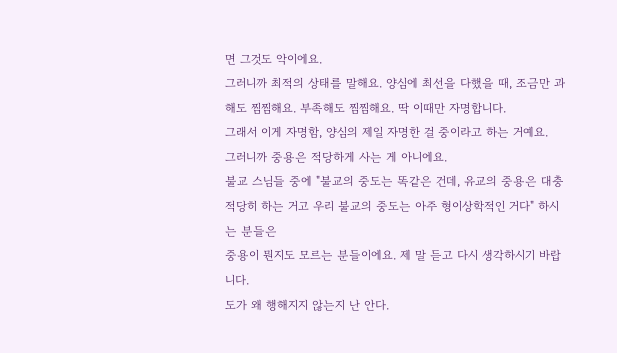면 그것도 악이에요.
그러니까 최적의 상태를 말해요. 양심에 최선을 다했을 때, 조금만 과해도 찜찜해요. 부족해도 찜찜해요. 딱 이때만 자명합니다.
그래서 이게 자명함, 양심의 제일 자명한 걸 중이라고 하는 거예요.
그러니까 중용은 적당하게 사는 게 아니에요.
불교 스님들 중에 "불교의 중도는 똑같은 건데, 유교의 중용은 대충 적당히 하는 거고 우리 불교의 중도는 아주 형이상학적인 거다" 하시는 분들은
중용이 뭔지도 모르는 분들이에요. 제 말 듣고 다시 생각하시기 바랍니다.
도가 왜 행해지지 않는지 난 안다.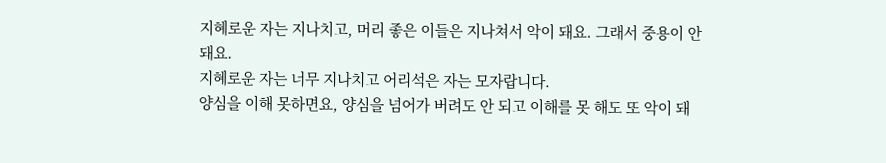지혜로운 자는 지나치고, 머리 좋은 이들은 지나쳐서 악이 돼요. 그래서 중용이 안 돼요.
지혜로운 자는 너무 지나치고 어리석은 자는 모자랍니다.
양심을 이해 못하면요, 양심을 넘어가 버려도 안 되고 이해를 못 해도 또 악이 돼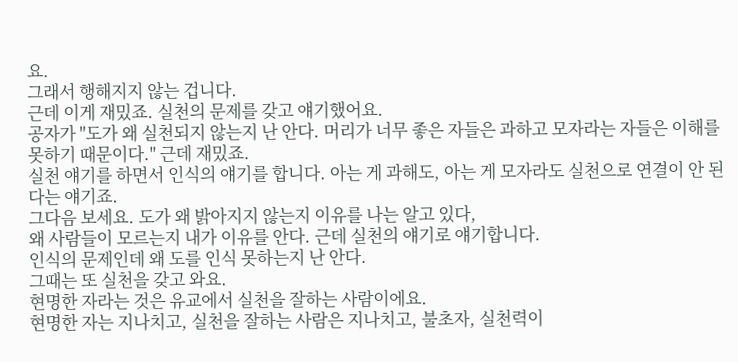요.
그래서 행해지지 않는 겁니다.
근데 이게 재밌죠. 실천의 문제를 갖고 얘기했어요.
공자가 "도가 왜 실천되지 않는지 난 안다. 머리가 너무 좋은 자들은 과하고 모자라는 자들은 이해를 못하기 때문이다." 근데 재밌죠.
실천 얘기를 하면서 인식의 얘기를 합니다. 아는 게 과해도, 아는 게 모자라도 실천으로 연결이 안 된다는 얘기죠.
그다음 보세요. 도가 왜 밝아지지 않는지 이유를 나는 알고 있다,
왜 사람들이 모르는지 내가 이유를 안다. 근데 실천의 얘기로 얘기합니다.
인식의 문제인데 왜 도를 인식 못하는지 난 안다.
그때는 또 실천을 갖고 와요.
현명한 자라는 것은 유교에서 실천을 잘하는 사람이에요.
현명한 자는 지나치고, 실천을 잘하는 사람은 지나치고, 불초자, 실천력이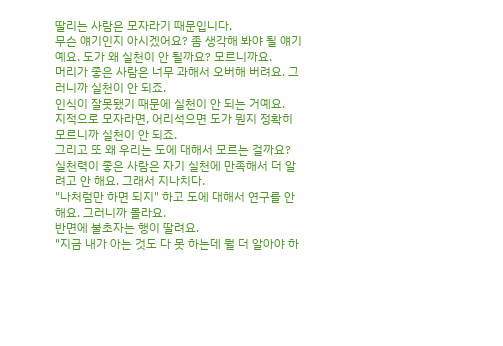딸리는 사람은 모자라기 때문입니다.
무슨 얘기인지 아시겠어요? 좀 생각해 봐야 될 얘기예요. 도가 왜 실천이 안 될까요? 모르니까요.
머리가 좋은 사람은 너무 과해서 오버해 버려요. 그러니까 실천이 안 되죠.
인식이 잘못됐기 때문에 실천이 안 되는 거예요.
지적으로 모자라면, 어리석으면 도가 뭔지 정확히 모르니까 실천이 안 되죠.
그리고 또 왜 우리는 도에 대해서 모르는 걸까요?
실천력이 좋은 사람은 자기 실천에 만족해서 더 알려고 안 해요. 그래서 지나치다.
"나처럼만 하면 되지" 하고 도에 대해서 연구를 안 해요. 그러니까 몰라요.
반면에 불초자는 행이 딸려요.
"지금 내가 아는 것도 다 못 하는데 뭘 더 알아야 하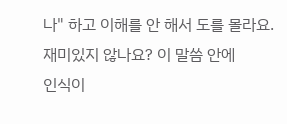나" 하고 이해를 안 해서 도를 몰라요.
재미있지 않나요? 이 말씀 안에
인식이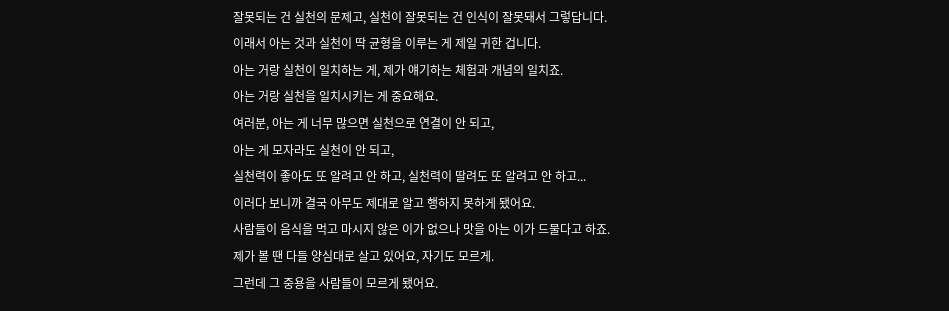잘못되는 건 실천의 문제고, 실천이 잘못되는 건 인식이 잘못돼서 그렇답니다.
이래서 아는 것과 실천이 딱 균형을 이루는 게 제일 귀한 겁니다.
아는 거랑 실천이 일치하는 게, 제가 얘기하는 체험과 개념의 일치죠.
아는 거랑 실천을 일치시키는 게 중요해요.
여러분, 아는 게 너무 많으면 실천으로 연결이 안 되고,
아는 게 모자라도 실천이 안 되고,
실천력이 좋아도 또 알려고 안 하고, 실천력이 딸려도 또 알려고 안 하고...
이러다 보니까 결국 아무도 제대로 알고 행하지 못하게 됐어요.
사람들이 음식을 먹고 마시지 않은 이가 없으나 맛을 아는 이가 드물다고 하죠.
제가 볼 땐 다들 양심대로 살고 있어요, 자기도 모르게.
그런데 그 중용을 사람들이 모르게 됐어요.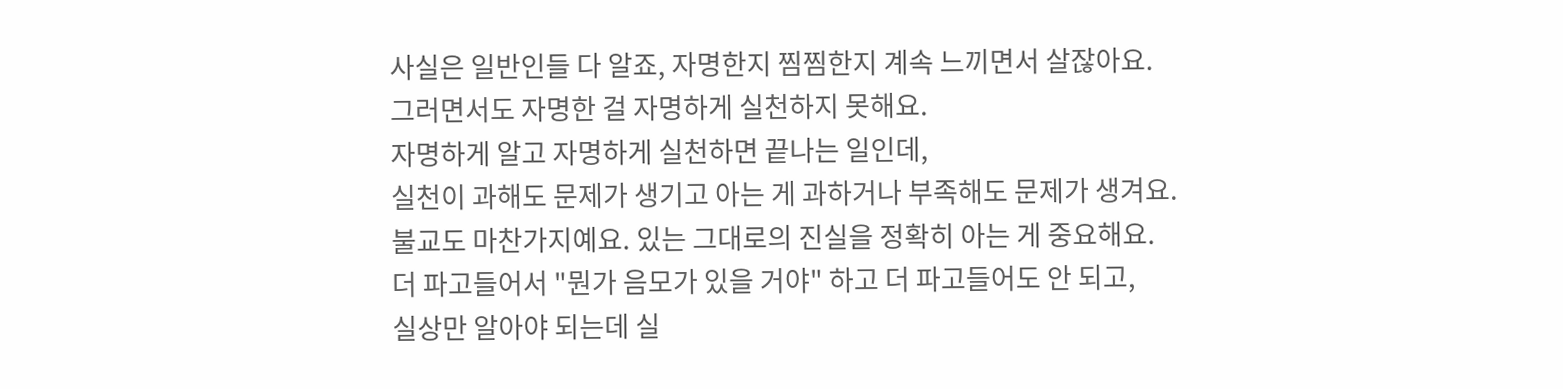사실은 일반인들 다 알죠, 자명한지 찜찜한지 계속 느끼면서 살잖아요.
그러면서도 자명한 걸 자명하게 실천하지 못해요.
자명하게 알고 자명하게 실천하면 끝나는 일인데,
실천이 과해도 문제가 생기고 아는 게 과하거나 부족해도 문제가 생겨요.
불교도 마찬가지예요. 있는 그대로의 진실을 정확히 아는 게 중요해요.
더 파고들어서 "뭔가 음모가 있을 거야" 하고 더 파고들어도 안 되고,
실상만 알아야 되는데 실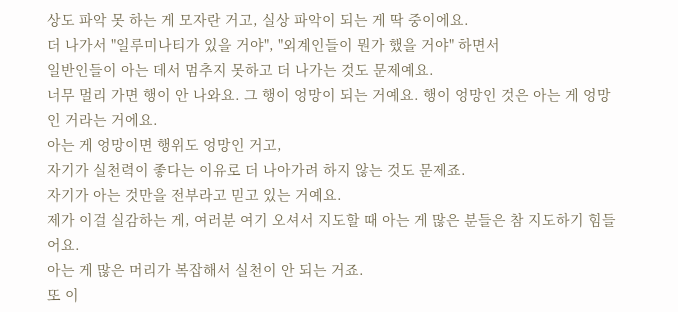상도 파악 못 하는 게 모자란 거고, 실상 파악이 되는 게 딱 중이에요.
더 나가서 "일루미나티가 있을 거야", "외계인들이 뭔가 했을 거야" 하면서
일반인들이 아는 데서 멈추지 못하고 더 나가는 것도 문제예요.
너무 멀리 가면 행이 안 나와요. 그 행이 엉망이 되는 거예요. 행이 엉망인 것은 아는 게 엉망인 거라는 거에요.
아는 게 엉망이면 행위도 엉망인 거고,
자기가 실천력이 좋다는 이유로 더 나아가려 하지 않는 것도 문제죠.
자기가 아는 것만을 전부라고 믿고 있는 거예요.
제가 이걸 실감하는 게, 여러분 여기 오셔서 지도할 때 아는 게 많은 분들은 참 지도하기 힘들어요.
아는 게 많은 머리가 복잡해서 실천이 안 되는 거죠.
또 이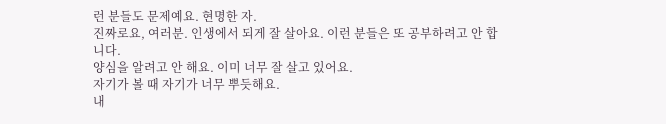런 분들도 문제예요. 현명한 자.
진짜로요, 여러분. 인생에서 되게 잘 살아요. 이런 분들은 또 공부하려고 안 합니다.
양심을 알려고 안 해요. 이미 너무 잘 살고 있어요.
자기가 볼 때 자기가 너무 뿌듯해요.
내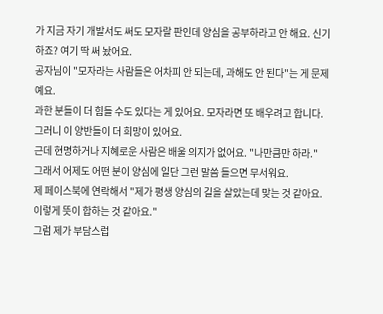가 지금 자기 개발서도 써도 모자랄 판인데 양심을 공부하라고 안 해요. 신기하죠? 여기 딱 써 놨어요.
공자님이 "모자라는 사람들은 어차피 안 되는데, 과해도 안 된다"는 게 문제예요.
과한 분들이 더 힘들 수도 있다는 게 있어요. 모자라면 또 배우려고 합니다.
그러니 이 양반들이 더 희망이 있어요.
근데 현명하거나 지혜로운 사람은 배울 의지가 없어요. "나만큼만 하라."
그래서 어제도 어떤 분이 양심에 일단 그런 말씀 들으면 무서워요.
제 페이스북에 연락해서 "제가 평생 양심의 길을 살았는데 맞는 것 같아요. 이렇게 뜻이 합하는 것 같아요."
그럼 제가 부담스럽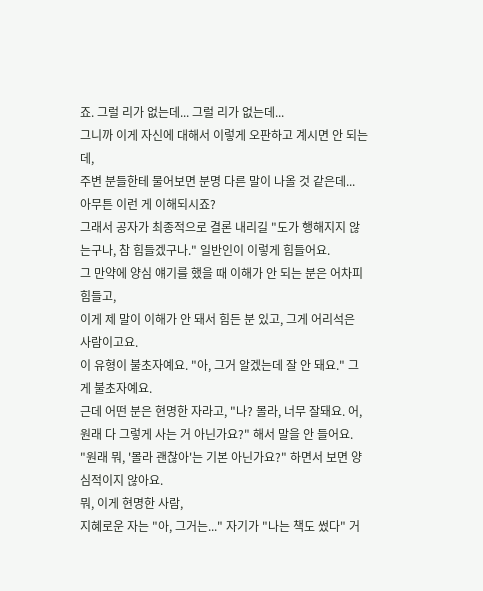죠. 그럴 리가 없는데... 그럴 리가 없는데...
그니까 이게 자신에 대해서 이렇게 오판하고 계시면 안 되는데,
주변 분들한테 물어보면 분명 다른 말이 나올 것 같은데... 아무튼 이런 게 이해되시죠?
그래서 공자가 최종적으로 결론 내리길 "도가 행해지지 않는구나, 참 힘들겠구나." 일반인이 이렇게 힘들어요.
그 만약에 양심 얘기를 했을 때 이해가 안 되는 분은 어차피 힘들고,
이게 제 말이 이해가 안 돼서 힘든 분 있고, 그게 어리석은 사람이고요.
이 유형이 불초자예요. "아, 그거 알겠는데 잘 안 돼요." 그게 불초자예요.
근데 어떤 분은 현명한 자라고, "나? 몰라, 너무 잘돼요. 어, 원래 다 그렇게 사는 거 아닌가요?" 해서 말을 안 들어요.
"원래 뭐, '몰라 괜찮아'는 기본 아닌가요?" 하면서 보면 양심적이지 않아요.
뭐, 이게 현명한 사람,
지혜로운 자는 "아, 그거는..." 자기가 "나는 책도 썼다" 거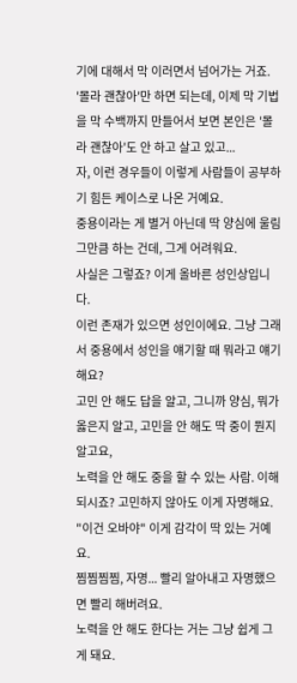기에 대해서 막 이러면서 넘어가는 거죠.
'몰라 괜찮아'만 하면 되는데, 이제 막 기법을 막 수백까지 만들어서 보면 본인은 '몰라 괜찮아'도 안 하고 살고 있고...
자, 이런 경우들이 이렇게 사람들이 공부하기 힘든 케이스로 나온 거예요.
중용이라는 게 별거 아닌데 딱 양심에 울림 그만큼 하는 건데, 그게 어려워요.
사실은 그렇죠? 이게 올바른 성인상입니다.
이런 존재가 있으면 성인이에요. 그냥 그래서 중용에서 성인을 얘기할 때 뭐라고 얘기해요?
고민 안 해도 답을 알고, 그니까 양심, 뭐가 옳은지 알고, 고민을 안 해도 딱 중이 뭔지 알고요,
노력을 안 해도 중을 할 수 있는 사람. 이해되시죠? 고민하지 않아도 이게 자명해요.
"이건 오바야" 이게 감각이 딱 있는 거예요.
찜찜찜찜, 자명... 빨리 알아내고 자명했으면 빨리 해버려요.
노력을 안 해도 한다는 거는 그냥 쉽게 그게 돼요.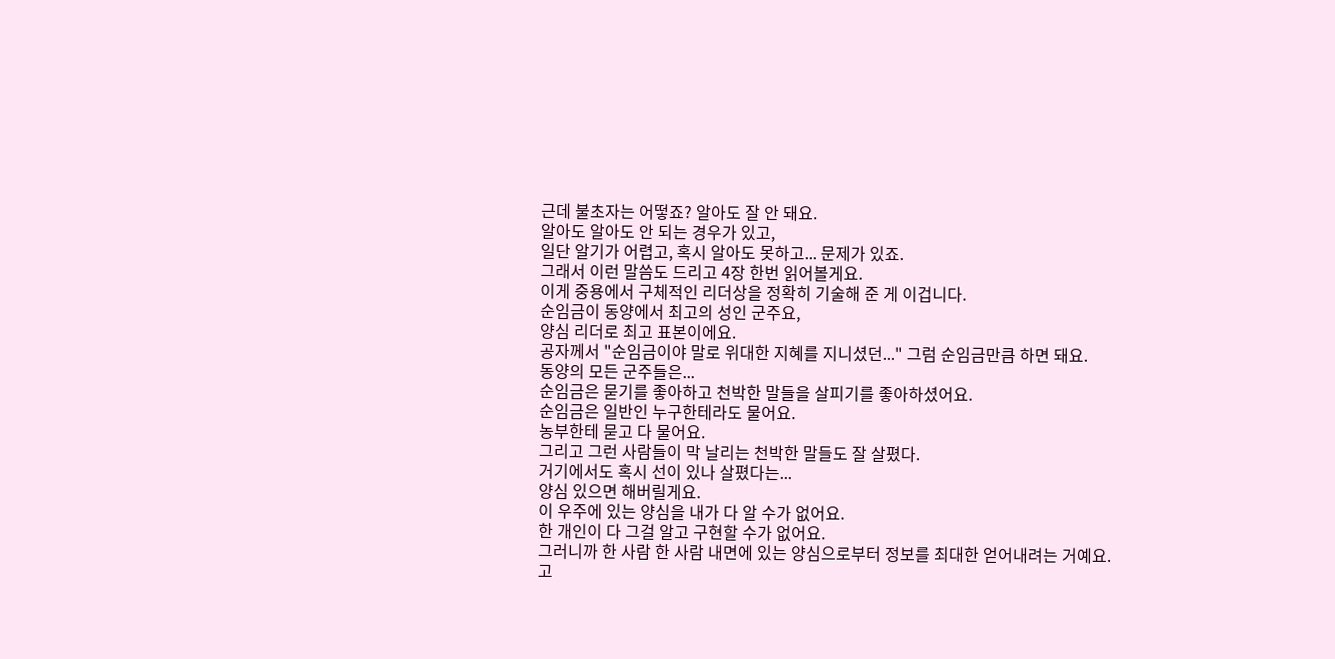근데 불초자는 어떻죠? 알아도 잘 안 돼요.
알아도 알아도 안 되는 경우가 있고,
일단 알기가 어렵고, 혹시 알아도 못하고... 문제가 있죠.
그래서 이런 말씀도 드리고 4장 한번 읽어볼게요.
이게 중용에서 구체적인 리더상을 정확히 기술해 준 게 이겁니다.
순임금이 동양에서 최고의 성인 군주요,
양심 리더로 최고 표본이에요.
공자께서 "순임금이야 말로 위대한 지혜를 지니셨던..." 그럼 순임금만큼 하면 돼요.
동양의 모든 군주들은...
순임금은 묻기를 좋아하고 천박한 말들을 살피기를 좋아하셨어요.
순임금은 일반인 누구한테라도 물어요.
농부한테 묻고 다 물어요.
그리고 그런 사람들이 막 날리는 천박한 말들도 잘 살폈다.
거기에서도 혹시 선이 있나 살폈다는...
양심 있으면 해버릴게요.
이 우주에 있는 양심을 내가 다 알 수가 없어요.
한 개인이 다 그걸 알고 구현할 수가 없어요.
그러니까 한 사람 한 사람 내면에 있는 양심으로부터 정보를 최대한 얻어내려는 거예요.
고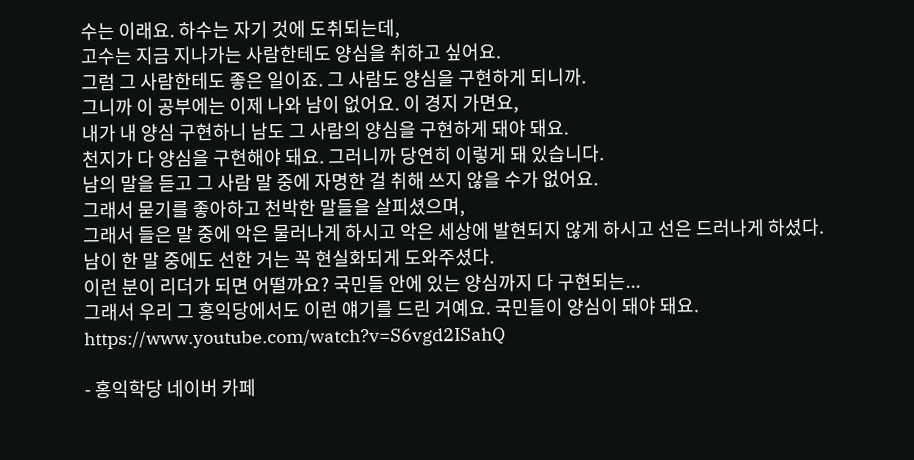수는 이래요. 하수는 자기 것에 도취되는데,
고수는 지금 지나가는 사람한테도 양심을 취하고 싶어요.
그럼 그 사람한테도 좋은 일이죠. 그 사람도 양심을 구현하게 되니까.
그니까 이 공부에는 이제 나와 남이 없어요. 이 경지 가면요,
내가 내 양심 구현하니 남도 그 사람의 양심을 구현하게 돼야 돼요.
천지가 다 양심을 구현해야 돼요. 그러니까 당연히 이렇게 돼 있습니다.
남의 말을 듣고 그 사람 말 중에 자명한 걸 취해 쓰지 않을 수가 없어요.
그래서 묻기를 좋아하고 천박한 말들을 살피셨으며,
그래서 들은 말 중에 악은 물러나게 하시고 악은 세상에 발현되지 않게 하시고 선은 드러나게 하셨다.
남이 한 말 중에도 선한 거는 꼭 현실화되게 도와주셨다.
이런 분이 리더가 되면 어떨까요? 국민들 안에 있는 양심까지 다 구현되는...
그래서 우리 그 홍익당에서도 이런 얘기를 드린 거예요. 국민들이 양심이 돼야 돼요.
https://www.youtube.com/watch?v=S6vgd2ISahQ

- 홍익학당 네이버 카페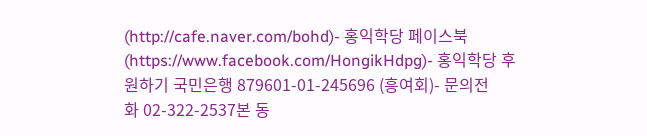(http://cafe.naver.com/bohd)- 홍익학당 페이스북 (https://www.facebook.com/HongikHdpg)- 홍익학당 후원하기 국민은행 879601-01-245696 (흥여회)- 문의전화 02-322-2537본 동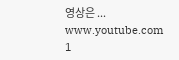영상은 ...
www.youtube.com
1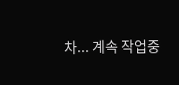차... 계속 작업중